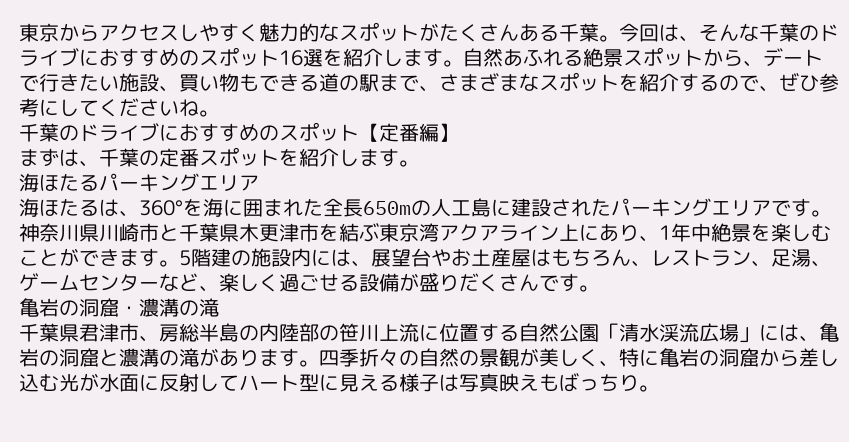東京からアクセスしやすく魅力的なスポットがたくさんある千葉。今回は、そんな千葉のドライブにおすすめのスポット16選を紹介します。自然あふれる絶景スポットから、デートで行きたい施設、買い物もできる道の駅まで、さまざまなスポットを紹介するので、ぜひ参考にしてくださいね。
千葉のドライブにおすすめのスポット【定番編】
まずは、千葉の定番スポットを紹介します。
海ほたるパーキングエリア
海ほたるは、360°を海に囲まれた全長650mの人工島に建設されたパーキングエリアです。神奈川県川崎市と千葉県木更津市を結ぶ東京湾アクアライン上にあり、1年中絶景を楽しむことができます。5階建の施設内には、展望台やお土産屋はもちろん、レストラン、足湯、ゲームセンターなど、楽しく過ごせる設備が盛りだくさんです。
亀岩の洞窟・濃溝の滝
千葉県君津市、房総半島の内陸部の笹川上流に位置する自然公園「清水渓流広場」には、亀岩の洞窟と濃溝の滝があります。四季折々の自然の景観が美しく、特に亀岩の洞窟から差し込む光が水面に反射してハート型に見える様子は写真映えもばっちり。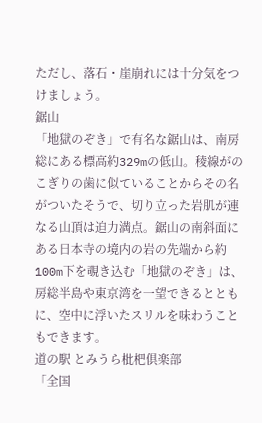ただし、落石・崖崩れには十分気をつけましょう。
鋸山
「地獄のぞき」で有名な鋸山は、南房総にある標高約329mの低山。稜線がのこぎりの歯に似ていることからその名がついたそうで、切り立った岩肌が連なる山頂は迫力満点。鋸山の南斜面にある日本寺の境内の岩の先端から約100m下を覗き込む「地獄のぞき」は、房総半島や東京湾を一望できるとともに、空中に浮いたスリルを味わうこともできます。
道の駅 とみうら枇杷倶楽部
「全国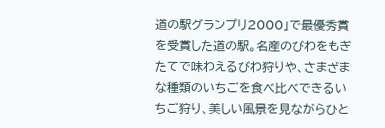道の駅グランプリ2000」で最優秀賞を受賞した道の駅。名産のびわをもぎたてで味わえるびわ狩りや、さまざまな種類のいちごを食べ比べできるいちご狩り、美しい風景を見ながらひと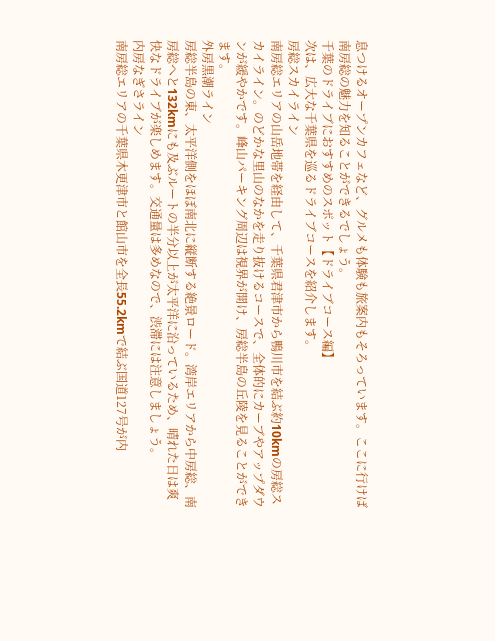息つけるオープンカフェなど、グルメも体験も旅案内もそろっています。ここに行けば南房総の魅力を知ることができるでしょう。
千葉のドライブにおすすめのスポット【ドライブコース編】
次は、広大な千葉県を巡るドライブコースを紹介します。
房総スカイライン
南房総エリアの山岳地帯を経由して、千葉県君津市から鴨川市を結ぶ約10kmの房総スカイライン。のどかな里山のなかを走り抜けるコースで、全体的にカーブやアップダウンが緩やかです。峰山パーキング周辺は視界が開け、房総半島の丘陵を見ることができます。
外房黒潮ライン
房総半島の東、太平洋側をほぼ南北に縦断する絶景ロード。湾岸エリアから中房総、南房総へと132kmにも及ぶルートの半分以上が太平洋に沿っているため、晴れた日は爽快なドライブが楽しめます。交通量は多めなので、渋滞には注意しましょう。
内房なぎさライン
南房総エリアの千葉県木更津市と館山市を全長55.2kmで結ぶ国道127号が内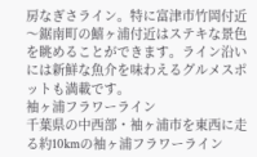房なぎさライン。特に富津市竹岡付近〜鋸南町の鱚ヶ浦付近はステキな景色を眺めることができます。ライン沿いには新鮮な魚介を味わえるグルメスポットも満載です。
袖ヶ浦フラワーライン
千葉県の中西部・袖ヶ浦市を東西に走る約10kmの袖ヶ浦フラワーライン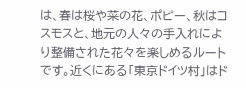は、春は桜や菜の花、ポピー、秋はコスモスと、地元の人々の手入れにより整備された花々を楽しめるルートです。近くにある「東京ドイツ村」はド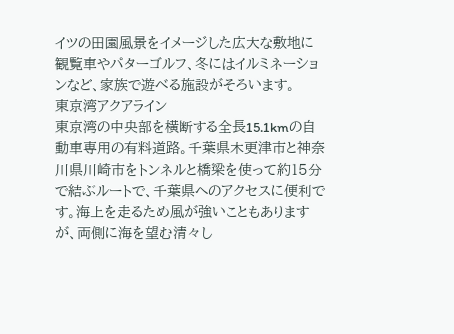イツの田園風景をイメージした広大な敷地に観覧車やパターゴルフ、冬にはイルミネーションなど、家族で遊べる施設がそろいます。
東京湾アクアライン
東京湾の中央部を横断する全長15.1kmの自動車専用の有料道路。千葉県木更津市と神奈川県川崎市をトンネルと橋梁を使って約15分で結ぶルートで、千葉県へのアクセスに便利です。海上を走るため風が強いこともありますが、両側に海を望む清々し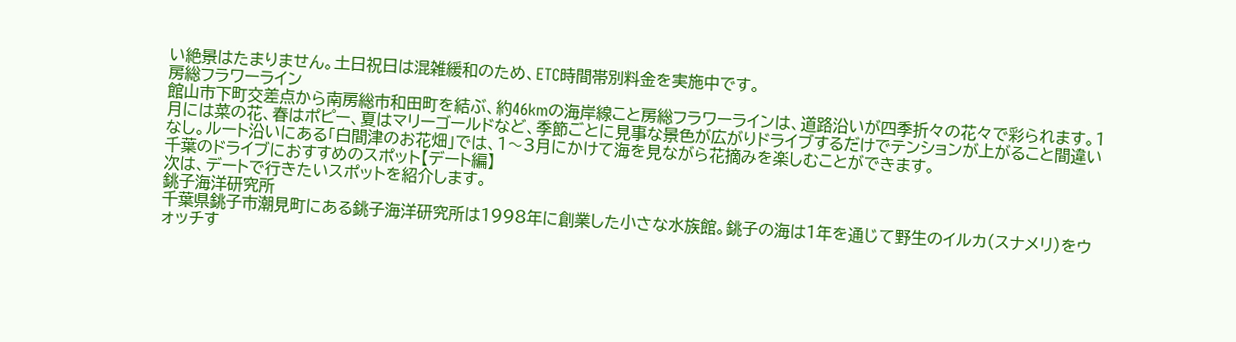い絶景はたまりません。土日祝日は混雑緩和のため、ETC時間帯別料金を実施中です。
房総フラワーライン
館山市下町交差点から南房総市和田町を結ぶ、約46kmの海岸線こと房総フラワーラインは、道路沿いが四季折々の花々で彩られます。1月には菜の花、春はポピー、夏はマリーゴールドなど、季節ごとに見事な景色が広がりドライブするだけでテンションが上がること間違いなし。ルート沿いにある「白間津のお花畑」では、1〜3月にかけて海を見ながら花摘みを楽しむことができます。
千葉のドライブにおすすめのスポット【デート編】
次は、デートで行きたいスポットを紹介します。
銚子海洋研究所
千葉県銚子市潮見町にある銚子海洋研究所は1998年に創業した小さな水族館。銚子の海は1年を通じて野生のイルカ(スナメリ)をウォッチす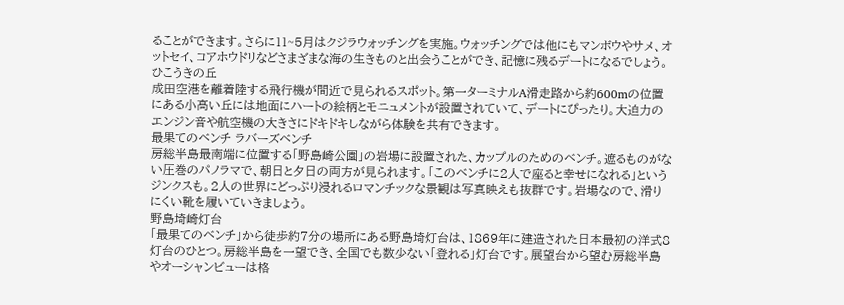ることができます。さらに11~5月はクジラウォッチングを実施。ウォッチングでは他にもマンボウやサメ、オットセイ、コアホウドリなどさまざまな海の生きものと出会うことができ、記憶に残るデートになるでしょう。
ひこうきの丘
成田空港を離着陸する飛行機が間近で見られるスポット。第一ターミナルA滑走路から約600mの位置にある小高い丘には地面にハートの絵柄とモニュメントが設置されていて、デートにぴったり。大迫力のエンジン音や航空機の大きさにドキドキしながら体験を共有できます。
最果てのベンチ ラバーズベンチ
房総半島最南端に位置する「野島崎公園」の岩場に設置された、カップルのためのベンチ。遮るものがない圧巻のパノラマで、朝日と夕日の両方が見られます。「このベンチに2人で座ると幸せになれる」というジンクスも。2人の世界にどっぷり浸れるロマンチックな景観は写真映えも抜群です。岩場なので、滑りにくい靴を履いていきましょう。
野島埼崎灯台
「最果てのベンチ」から徒歩約7分の場所にある野島埼灯台は、1869年に建造された日本最初の洋式8灯台のひとつ。房総半島を一望でき、全国でも数少ない「登れる」灯台です。展望台から望む房総半島やオーシャンビューは格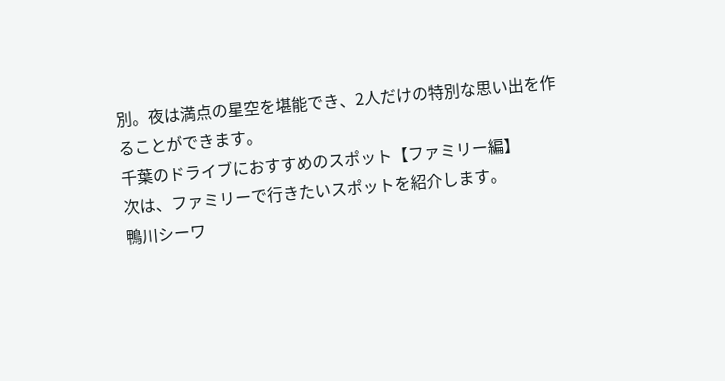別。夜は満点の星空を堪能でき、2人だけの特別な思い出を作ることができます。
千葉のドライブにおすすめのスポット【ファミリー編】
次は、ファミリーで行きたいスポットを紹介します。
鴨川シーワ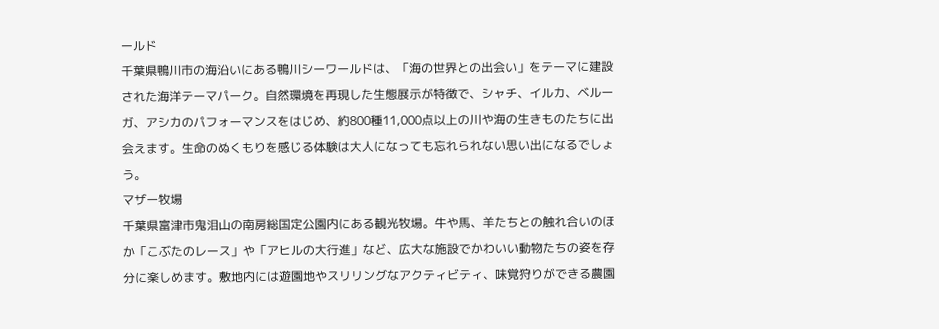ールド
千葉県鴨川市の海沿いにある鴨川シーワールドは、「海の世界との出会い」をテーマに建設された海洋テーマパーク。自然環境を再現した生態展示が特徴で、シャチ、イルカ、ベルーガ、アシカのパフォーマンスをはじめ、約800種11,000点以上の川や海の生きものたちに出会えます。生命のぬくもりを感じる体験は大人になっても忘れられない思い出になるでしょう。
マザー牧場
千葉県富津市鬼泪山の南房総国定公園内にある観光牧場。牛や馬、羊たちとの触れ合いのほか「こぶたのレース」や「アヒルの大行進」など、広大な施設でかわいい動物たちの姿を存分に楽しめます。敷地内には遊園地やスリリングなアクティビティ、味覚狩りができる農園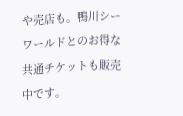や売店も。鴨川シーワールドとのお得な共通チケットも販売中です。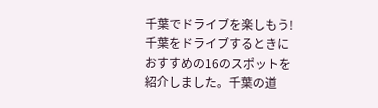千葉でドライブを楽しもう!
千葉をドライブするときにおすすめの16のスポットを紹介しました。千葉の道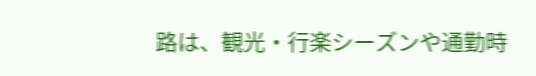路は、観光・行楽シーズンや通勤時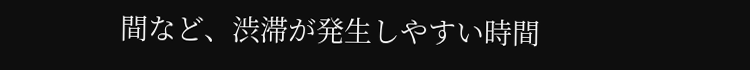間など、渋滞が発生しやすい時間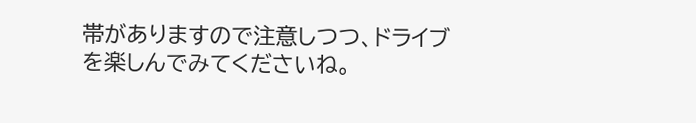帯がありますので注意しつつ、ドライブを楽しんでみてくださいね。